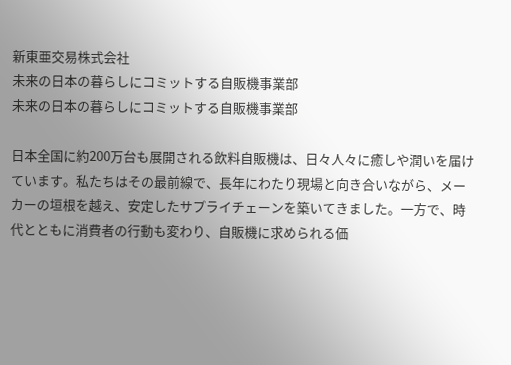新東亜交易株式会社
未来の日本の暮らしにコミットする自販機事業部
未来の日本の暮らしにコミットする自販機事業部

日本全国に約200万台も展開される飲料自販機は、日々人々に癒しや潤いを届けています。私たちはその最前線で、長年にわたり現場と向き合いながら、メーカーの垣根を越え、安定したサプライチェーンを築いてきました。一方で、時代とともに消費者の行動も変わり、自販機に求められる価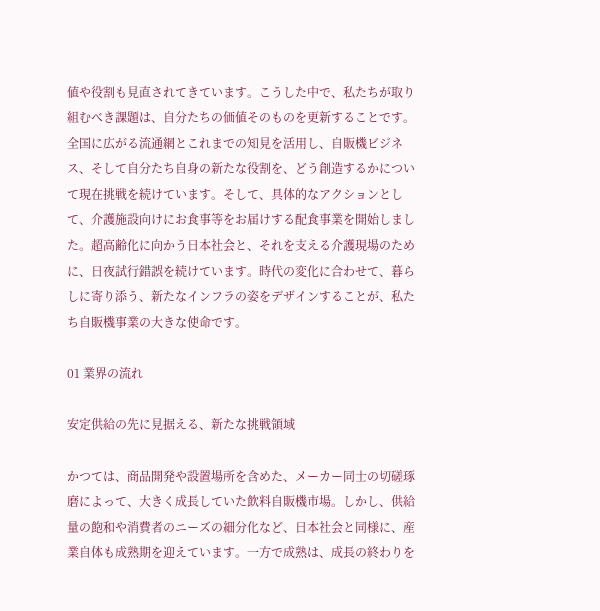値や役割も見直されてきています。こうした中で、私たちが取り組むべき課題は、自分たちの価値そのものを更新することです。全国に広がる流通網とこれまでの知見を活用し、自販機ビジネス、そして自分たち自身の新たな役割を、どう創造するかについて現在挑戦を続けています。そして、具体的なアクションとして、介護施設向けにお食事等をお届けする配食事業を開始しました。超高齢化に向かう日本社会と、それを支える介護現場のために、日夜試行錯誤を続けています。時代の変化に合わせて、暮らしに寄り添う、新たなインフラの姿をデザインすることが、私たち自販機事業の大きな使命です。

01 業界の流れ

安定供給の先に見据える、新たな挑戦領域

かつては、商品開発や設置場所を含めた、メーカー同士の切磋琢磨によって、大きく成長していた飲料自販機市場。しかし、供給量の飽和や消費者のニーズの細分化など、日本社会と同様に、産業自体も成熟期を迎えています。一方で成熟は、成長の終わりを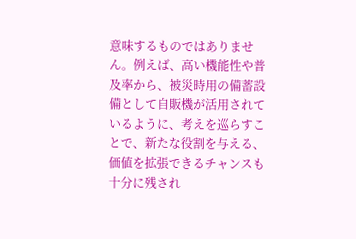意味するものではありません。例えば、高い機能性や普及率から、被災時用の備蓄設備として自販機が活用されているように、考えを巡らすことで、新たな役割を与える、価値を拡張できるチャンスも十分に残され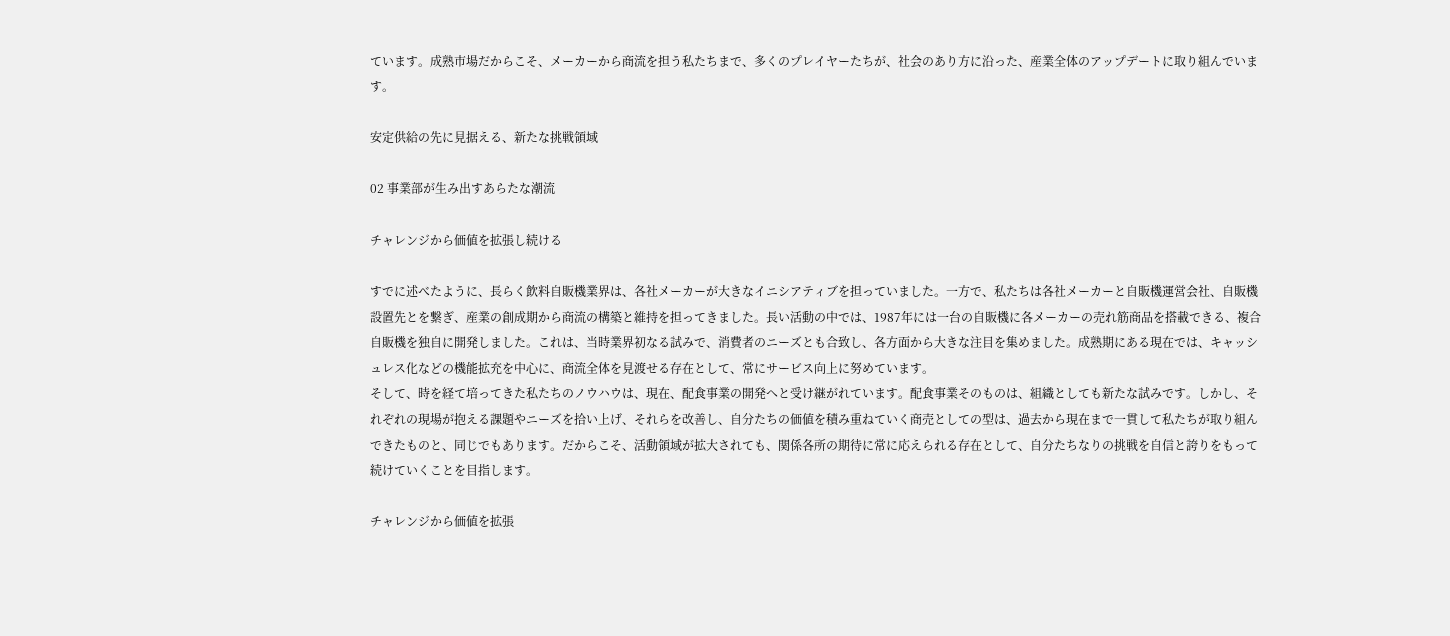ています。成熟市場だからこそ、メーカーから商流を担う私たちまで、多くのプレイヤーたちが、社会のあり方に沿った、産業全体のアップデートに取り組んでいます。

安定供給の先に見据える、新たな挑戦領域

02 事業部が生み出すあらたな潮流

チャレンジから価値を拡張し続ける

すでに述べたように、長らく飲料自販機業界は、各社メーカーが大きなイニシアティブを担っていました。一方で、私たちは各社メーカーと自販機運営会社、自販機設置先とを繋ぎ、産業の創成期から商流の構築と維持を担ってきました。長い活動の中では、1987年には一台の自販機に各メーカーの売れ筋商品を搭載できる、複合自販機を独自に開発しました。これは、当時業界初なる試みで、消費者のニーズとも合致し、各方面から大きな注目を集めました。成熟期にある現在では、キャッシュレス化などの機能拡充を中心に、商流全体を見渡せる存在として、常にサービス向上に努めています。
そして、時を経て培ってきた私たちのノウハウは、現在、配食事業の開発へと受け継がれています。配食事業そのものは、組織としても新たな試みです。しかし、それぞれの現場が抱える課題やニーズを拾い上げ、それらを改善し、自分たちの価値を積み重ねていく商売としての型は、過去から現在まで一貫して私たちが取り組んできたものと、同じでもあります。だからこそ、活動領域が拡大されても、関係各所の期待に常に応えられる存在として、自分たちなりの挑戦を自信と誇りをもって続けていくことを目指します。

チャレンジから価値を拡張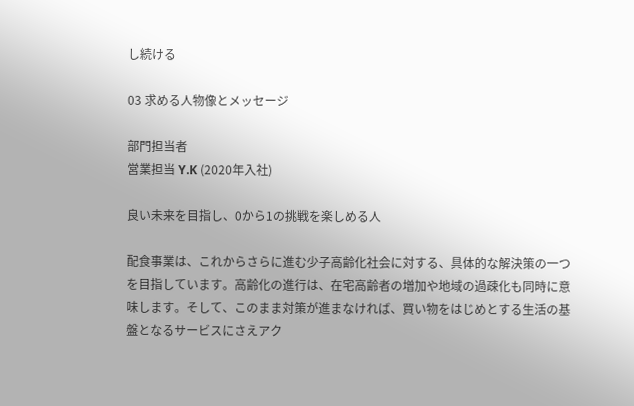し続ける

03 求める人物像とメッセージ

部門担当者
営業担当 Y.K (2020年入社)

良い未来を目指し、0から1の挑戦を楽しめる人

配食事業は、これからさらに進む少子高齢化社会に対する、具体的な解決策の一つを目指しています。高齢化の進行は、在宅高齢者の増加や地域の過疎化も同時に意味します。そして、このまま対策が進まなければ、買い物をはじめとする生活の基盤となるサービスにさえアク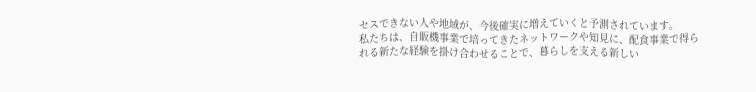セスできない人や地域が、今後確実に増えていくと予測されています。
私たちは、自販機事業で培ってきたネットワークや知見に、配食事業で得られる新たな経験を掛け合わせることで、暮らしを支える新しい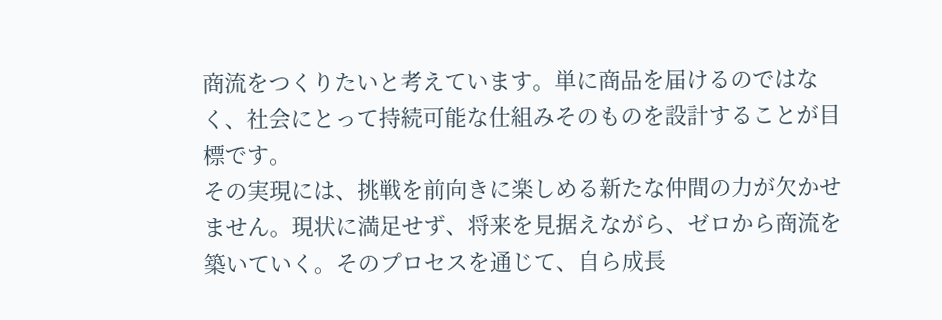商流をつくりたいと考えています。単に商品を届けるのではなく、社会にとって持続可能な仕組みそのものを設計することが目標です。
その実現には、挑戦を前向きに楽しめる新たな仲間の力が欠かせません。現状に満足せず、将来を見据えながら、ゼロから商流を築いていく。そのプロセスを通じて、自ら成長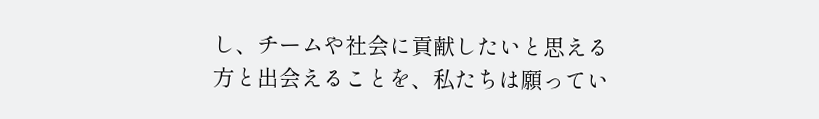し、チームや社会に貢献したいと思える方と出会えることを、私たちは願ってい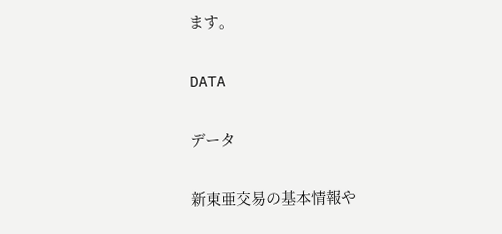ます。

DATA

データ

新東亜交易の基本情報や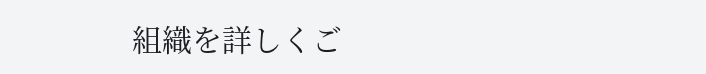組織を詳しくご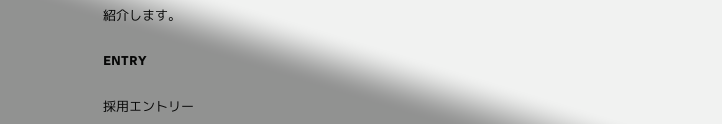紹介します。

ENTRY

採用エントリー